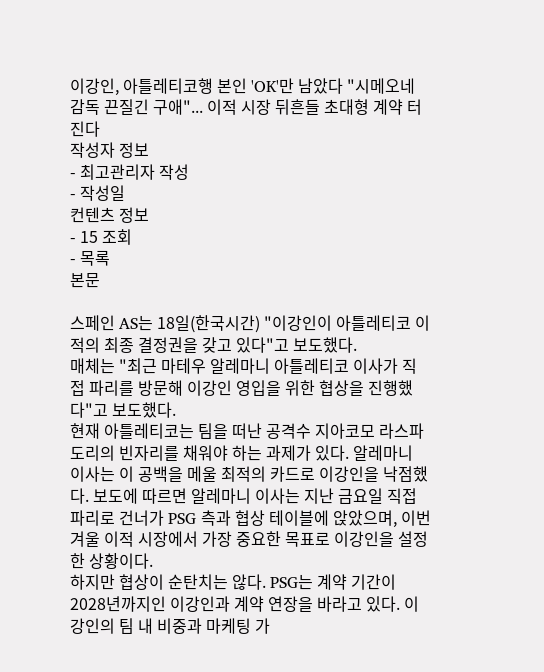이강인, 아틀레티코행 본인 'OK'만 남았다 "시메오네 감독 끈질긴 구애"... 이적 시장 뒤흔들 초대형 계약 터진다
작성자 정보
- 최고관리자 작성
- 작성일
컨텐츠 정보
- 15 조회
- 목록
본문

스페인 AS는 18일(한국시간) "이강인이 아틀레티코 이적의 최종 결정권을 갖고 있다"고 보도했다.
매체는 "최근 마테우 알레마니 아틀레티코 이사가 직접 파리를 방문해 이강인 영입을 위한 협상을 진행했다"고 보도했다.
현재 아틀레티코는 팀을 떠난 공격수 지아코모 라스파도리의 빈자리를 채워야 하는 과제가 있다. 알레마니 이사는 이 공백을 메울 최적의 카드로 이강인을 낙점했다. 보도에 따르면 알레마니 이사는 지난 금요일 직접 파리로 건너가 PSG 측과 협상 테이블에 앉았으며, 이번 겨울 이적 시장에서 가장 중요한 목표로 이강인을 설정한 상황이다.
하지만 협상이 순탄치는 않다. PSG는 계약 기간이 2028년까지인 이강인과 계약 연장을 바라고 있다. 이강인의 팀 내 비중과 마케팅 가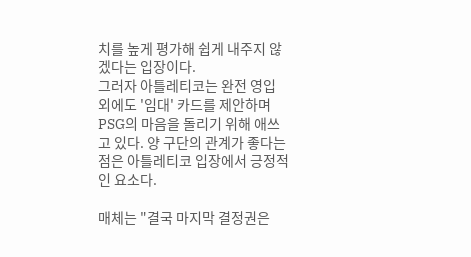치를 높게 평가해 쉽게 내주지 않겠다는 입장이다.
그러자 아틀레티코는 완전 영입 외에도 '임대' 카드를 제안하며 PSG의 마음을 돌리기 위해 애쓰고 있다. 양 구단의 관계가 좋다는 점은 아틀레티코 입장에서 긍정적인 요소다.

매체는 "결국 마지막 결정권은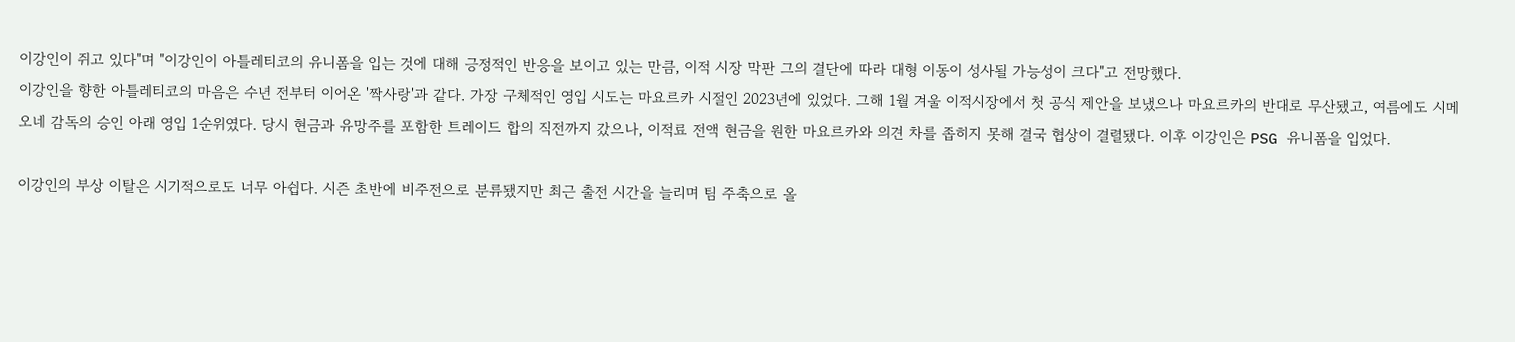이강인이 쥐고 있다"며 "이강인이 아틀레티코의 유니폼을 입는 것에 대해 긍정적인 반응을 보이고 있는 만큼, 이적 시장 막판 그의 결단에 따라 대형 이동이 성사될 가능성이 크다"고 전망했다.
이강인을 향한 아틀레티코의 마음은 수년 전부터 이어온 '짝사랑'과 같다. 가장 구체적인 영입 시도는 마요르카 시절인 2023년에 있었다. 그해 1월 겨울 이적시장에서 첫 공식 제안을 보냈으나 마요르카의 반대로 무산됐고, 여름에도 시메오네 감독의 승인 아래 영입 1순위였다. 당시 현금과 유망주를 포함한 트레이드 합의 직전까지 갔으나, 이적료 전액 현금을 원한 마요르카와 의견 차를 좁히지 못해 결국 협상이 결렬됐다. 이후 이강인은 PSG 유니폼을 입었다.

이강인의 부상 이탈은 시기적으로도 너무 아쉽다. 시즌 초반에 비주전으로 분류됐지만 최근 출전 시간을 늘리며 팀 주축으로 올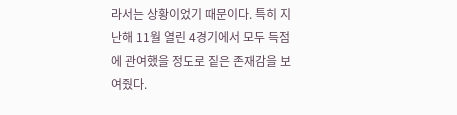라서는 상황이었기 때문이다. 특히 지난해 11월 열린 4경기에서 모두 득점에 관여했을 정도로 짙은 존재감을 보여줬다.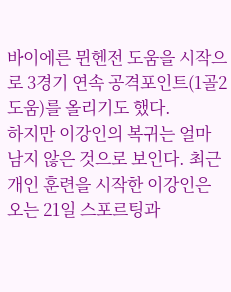바이에른 뮌헨전 도움을 시작으로 3경기 연속 공격포인트(1골2도움)를 올리기도 했다.
하지만 이강인의 복귀는 얼마 남지 않은 것으로 보인다. 최근 개인 훈련을 시작한 이강인은 오는 21일 스포르팅과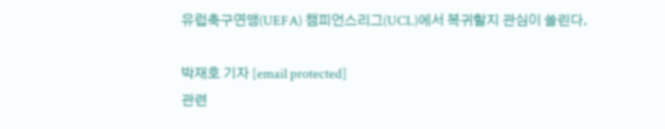유럽축구연맹(UEFA) 챔피언스리그(UCL)에서 복귀할지 관심이 쏠린다.

박재호 기자 [email protected]
관련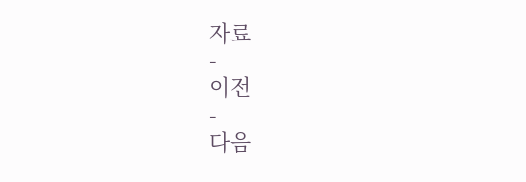자료
-
이전
-
다음